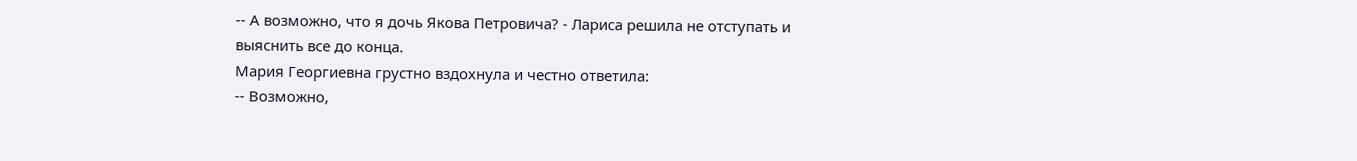-- А возможно, что я дочь Якова Петровича? - Лариса решила не отступать и выяснить все до конца.
Мария Георгиевна грустно вздохнула и честно ответила:
-- Возможно,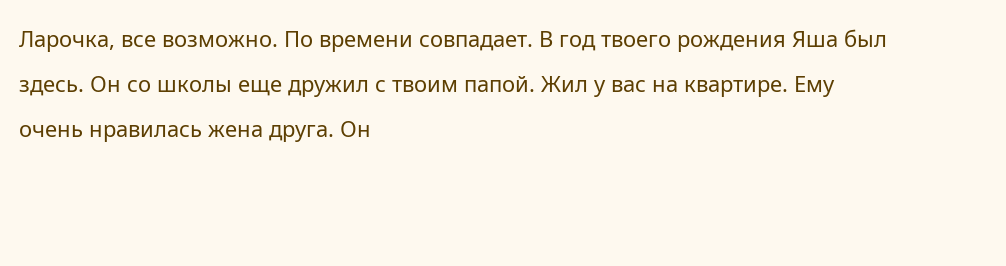Ларочка, все возможно. По времени совпадает. В год твоего рождения Яша был здесь. Он со школы еще дружил с твоим папой. Жил у вас на квартире. Ему очень нравилась жена друга. Он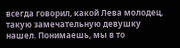всегда говорил, какой Лева молодец, такую замечательную девушку нашел. Понимаешь, мы в то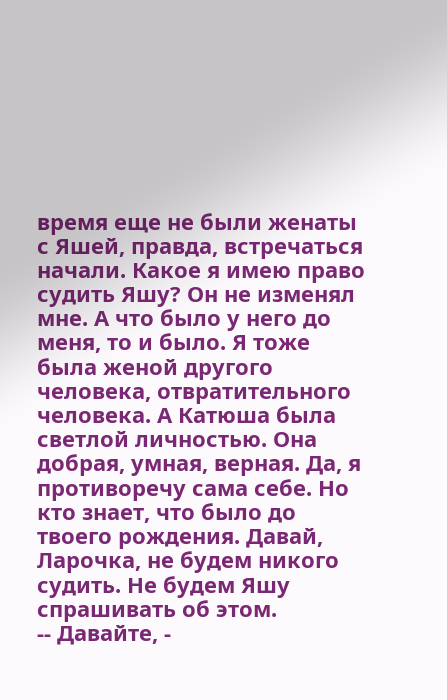время еще не были женаты с Яшей, правда, встречаться начали. Какое я имею право судить Яшу? Он не изменял мне. А что было у него до меня, то и было. Я тоже была женой другого человека, отвратительного человека. А Катюша была светлой личностью. Она добрая, умная, верная. Да, я противоречу сама себе. Но кто знает, что было до твоего рождения. Давай, Ларочка, не будем никого судить. Не будем Яшу спрашивать об этом.
-- Давайте, -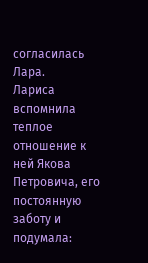согласилась Лара.
Лариса вспомнила теплое отношение к ней Якова Петровича, его постоянную заботу и подумала: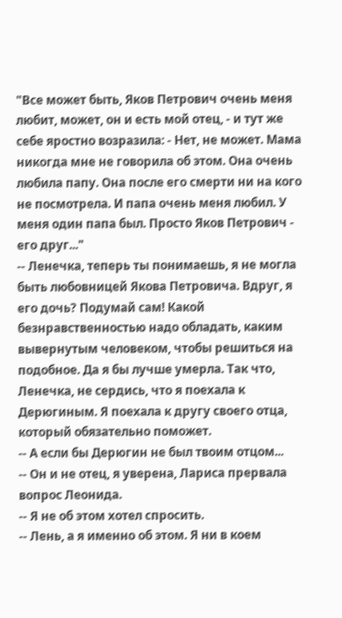"Все может быть, Яков Петрович очень меня любит, может, он и есть мой отец, - и тут же себе яростно возразила: - Нет, не может. Мама никогда мне не говорила об этом. Она очень любила папу. Она после его смерти ни на кого не посмотрела. И папа очень меня любил. У меня один папа был. Просто Яков Петрович - его друг..."
-- Ленечка, теперь ты понимаешь, я не могла быть любовницей Якова Петровича. Вдруг, я его дочь? Подумай сам! Какой безнравственностью надо обладать, каким вывернутым человеком, чтобы решиться на подобное. Да я бы лучше умерла. Так что, Ленечка, не сердись, что я поехала к Дерюгиным. Я поехала к другу своего отца, который обязательно поможет.
-- А если бы Дерюгин не был твоим отцом...
-- Он и не отец, я уверена, Лариса прервала вопрос Леонида.
-- Я не об этом хотел спросить.
-- Лень, а я именно об этом. Я ни в коем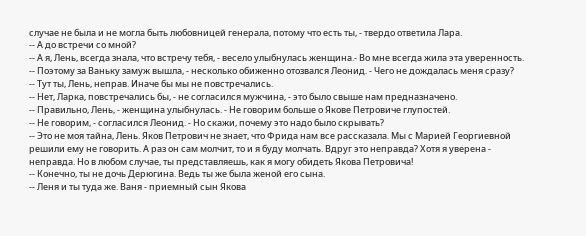случае не была и не могла быть любовницей генерала, потому что есть ты, - твердо ответила Лара.
-- А до встречи со мной?
-- А я, Лень, всегда знала, что встречу тебя, - весело улыбнулась женщина.- Во мне всегда жила эта уверенность.
-- Поэтому за Ваньку замуж вышла, - несколько обиженно отозвался Леонид. - Чего не дождалась меня сразу?
-- Тут ты, Лень, неправ. Иначе бы мы не повстречались.
-- Нет, Ларка, повстречались бы, - не согласился мужчина, - это было свыше нам предназначено.
-- Правильно, Лень, - женщина улыбнулась. - Не говорим больше о Якове Петровиче глупостей.
-- Не говорим, - согласился Леонид. - Но скажи, почему это надо было скрывать?
-- Это не моя тайна, Лень. Яков Петрович не знает, что Фрида нам все рассказала. Мы с Марией Георгиевной решили ему не говорить. А раз он сам молчит, то и я буду молчать. Вдруг это неправда? Хотя я уверена - неправда. Но в любом случае, ты представляешь, как я могу обидеть Якова Петровича!
-- Конечно, ты не дочь Дерюгина. Ведь ты же была женой его сына.
-- Леня и ты туда же. Ваня - приемный сын Якова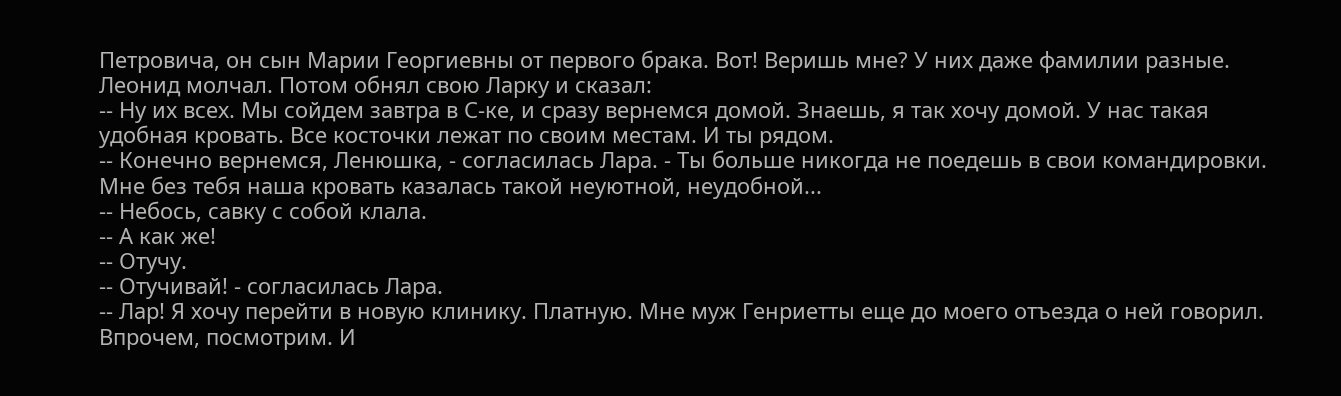Петровича, он сын Марии Георгиевны от первого брака. Вот! Веришь мне? У них даже фамилии разные.
Леонид молчал. Потом обнял свою Ларку и сказал:
-- Ну их всех. Мы сойдем завтра в С-ке, и сразу вернемся домой. Знаешь, я так хочу домой. У нас такая удобная кровать. Все косточки лежат по своим местам. И ты рядом.
-- Конечно вернемся, Ленюшка, - согласилась Лара. - Ты больше никогда не поедешь в свои командировки. Мне без тебя наша кровать казалась такой неуютной, неудобной...
-- Небось, савку с собой клала.
-- А как же!
-- Отучу.
-- Отучивай! - согласилась Лара.
-- Лар! Я хочу перейти в новую клинику. Платную. Мне муж Генриетты еще до моего отъезда о ней говорил. Впрочем, посмотрим. И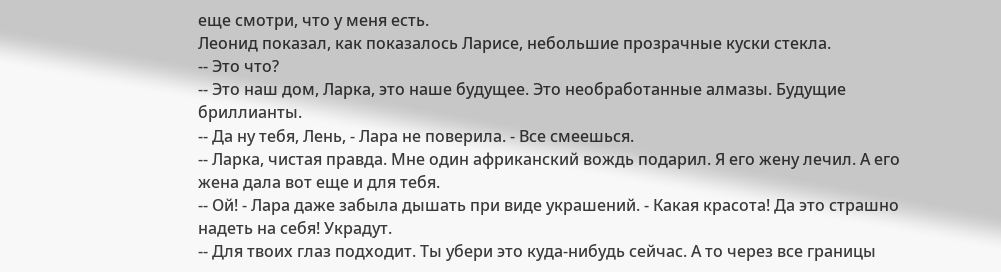еще смотри, что у меня есть.
Леонид показал, как показалось Ларисе, небольшие прозрачные куски стекла.
-- Это что?
-- Это наш дом, Ларка, это наше будущее. Это необработанные алмазы. Будущие бриллианты.
-- Да ну тебя, Лень, - Лара не поверила. - Все смеешься.
-- Ларка, чистая правда. Мне один африканский вождь подарил. Я его жену лечил. А его жена дала вот еще и для тебя.
-- Ой! - Лара даже забыла дышать при виде украшений. - Какая красота! Да это страшно надеть на себя! Украдут.
-- Для твоих глаз подходит. Ты убери это куда-нибудь сейчас. А то через все границы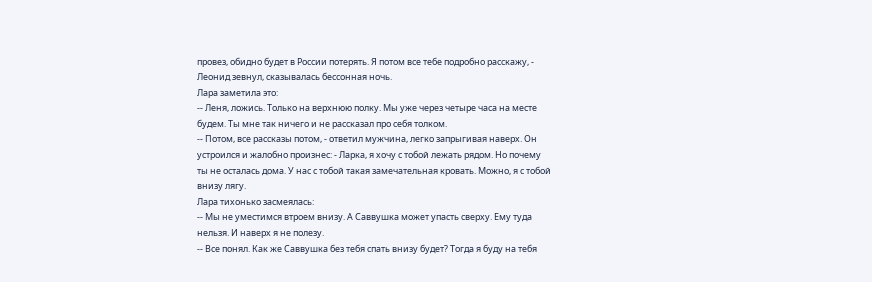провез, обидно будет в России потерять. Я потом все тебе подробно расскажу, - Леонид зевнул, сказывалась бессонная ночь.
Лара заметила это:
-- Леня, ложись. Только на верхнюю полку. Мы уже через четыре часа на месте будем. Ты мне так ничего и не рассказал про себя толком.
-- Потом, все рассказы потом, - ответил мужчина, легко запрыгивая наверх. Он устроился и жалобно произнес: - Ларка, я хочу с тобой лежать рядом. Но почему ты не осталась дома. У нас с тобой такая замечательная кровать. Можно, я с тобой внизу лягу.
Лара тихонько засмеялась:
-- Мы не уместимся втроем внизу. А Саввушка может упасть сверху. Ему туда нельзя. И наверх я не полезу.
-- Все понял. Как же Саввушка без тебя спать внизу будет? Тогда я буду на тебя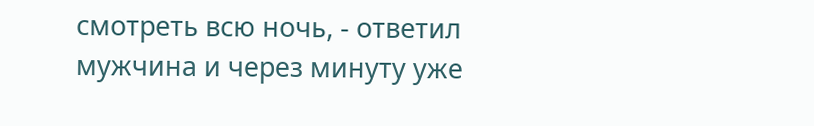смотреть всю ночь, - ответил мужчина и через минуту уже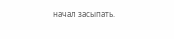начал засыпать.